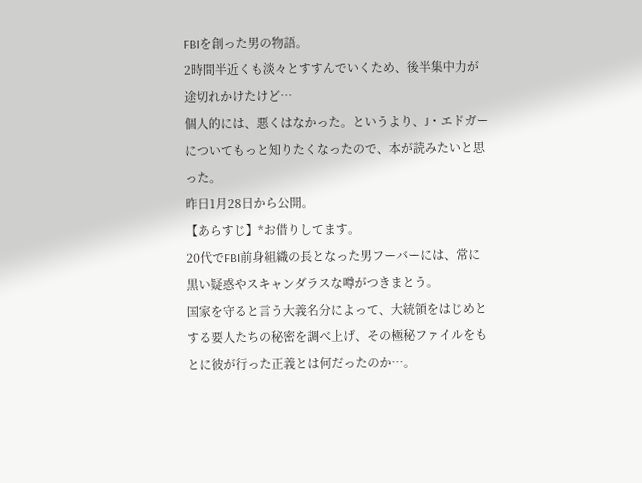FBIを創った男の物語。
2時間半近くも淡々とすすんでいくため、後半集中力が途切れかけたけど…
個人的には、悪くはなかった。というより、J・エドガーについてもっと知りたくなったので、本が読みたいと思った。
昨日1月28日から公開。
【あらすじ】*お借りしてます。
20代でFBI前身組織の長となった男フーバーには、常に黒い疑惑やスキャンダラスな噂がつきまとう。
国家を守ると言う大義名分によって、大統領をはじめとする要人たちの秘密を調べ上げ、その極秘ファイルをもとに彼が行った正義とは何だったのか…。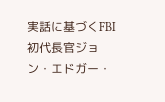実話に基づくFBI初代長官ジョン・エドガー・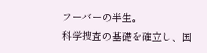フーバーの半生。
科学捜査の基礎を確立し、国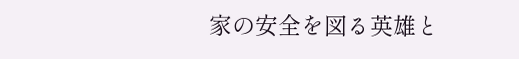家の安全を図る英雄と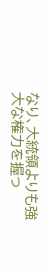なり、大統領よりも強大な権力を握っ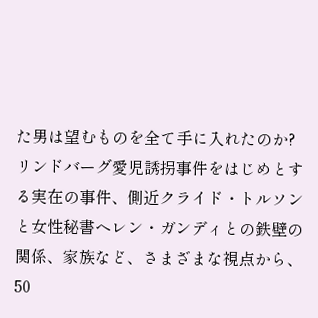た男は望むものを全て手に入れたのか?
リンドバーグ愛児誘拐事件をはじめとする実在の事件、側近クライド・トルソンと女性秘書ヘレン・ガンディとの鉄壁の関係、家族など、さまざまな視点から、50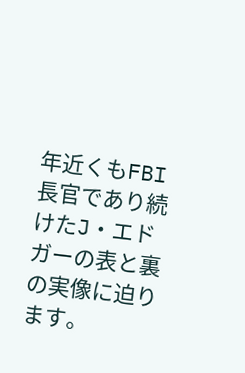年近くもFBI長官であり続けたJ・エドガーの表と裏の実像に迫ります。